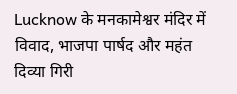Lucknow के मनकामेश्वर मंदिर में विवाद, भाजपा पार्षद और महंत दिव्या गिरी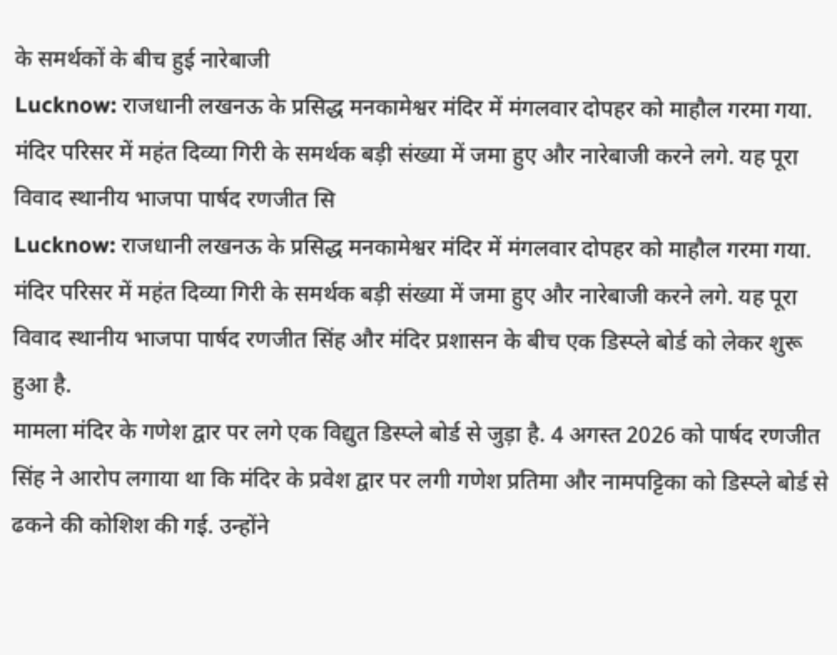के समर्थकों के बीच हुई नारेबाजी
Lucknow: राजधानी लखनऊ के प्रसिद्ध मनकामेश्वर मंदिर में मंगलवार दोपहर को माहौल गरमा गया. मंदिर परिसर में महंत दिव्या गिरी के समर्थक बड़ी संख्या में जमा हुए और नारेबाजी करने लगे. यह पूरा विवाद स्थानीय भाजपा पार्षद रणजीत सि
Lucknow: राजधानी लखनऊ के प्रसिद्ध मनकामेश्वर मंदिर में मंगलवार दोपहर को माहौल गरमा गया. मंदिर परिसर में महंत दिव्या गिरी के समर्थक बड़ी संख्या में जमा हुए और नारेबाजी करने लगे. यह पूरा विवाद स्थानीय भाजपा पार्षद रणजीत सिंह और मंदिर प्रशासन के बीच एक डिस्प्ले बोर्ड को लेकर शुरू हुआ है.
मामला मंदिर के गणेश द्वार पर लगे एक विद्युत डिस्प्ले बोर्ड से जुड़ा है. 4 अगस्त 2026 को पार्षद रणजीत सिंह ने आरोप लगाया था कि मंदिर के प्रवेश द्वार पर लगी गणेश प्रतिमा और नामपट्टिका को डिस्प्ले बोर्ड से ढकने की कोशिश की गई. उन्होंने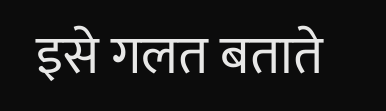इसे गलत बताते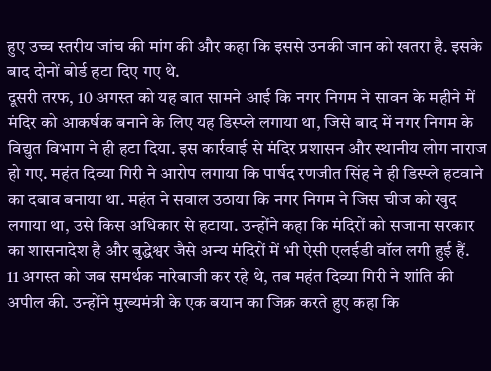हुए उच्च स्तरीय जांच की मांग की और कहा कि इससे उनकी जान को खतरा है. इसके बाद दोनों बोर्ड हटा दिए गए थे.
दूसरी तरफ, 10 अगस्त को यह बात सामने आई कि नगर निगम ने सावन के महीने में मंदिर को आकर्षक बनाने के लिए यह डिस्प्ले लगाया था, जिसे बाद में नगर निगम के विद्युत विभाग ने ही हटा दिया. इस कार्रवाई से मंदिर प्रशासन और स्थानीय लोग नाराज हो गए. महंत दिव्या गिरी ने आरोप लगाया कि पार्षद रणजीत सिंह ने ही डिस्प्ले हटवाने का दबाव बनाया था. महंत ने सवाल उठाया कि नगर निगम ने जिस चीज को खुद लगाया था, उसे किस अधिकार से हटाया. उन्होंने कहा कि मंदिरों को सजाना सरकार का शासनादेश है और बुद्धेश्वर जैसे अन्य मंदिरों में भी ऐसी एलईडी वॉल लगी हुई हैं.
11 अगस्त को जब समर्थक नारेबाजी कर रहे थे, तब महंत दिव्या गिरी ने शांति की अपील की. उन्होंने मुख्यमंत्री के एक बयान का जिक्र करते हुए कहा कि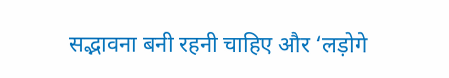सद्भावना बनी रहनी चाहिए और ‘लड़ोगे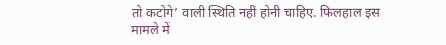तो कटोगे’ वाली स्थिति नहीं होनी चाहिए. फिलहाल इस मामले में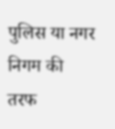पुलिस या नगर निगम की तरफ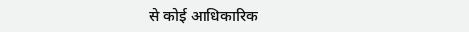से कोई आधिकारिक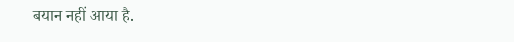बयान नहीं आया है.